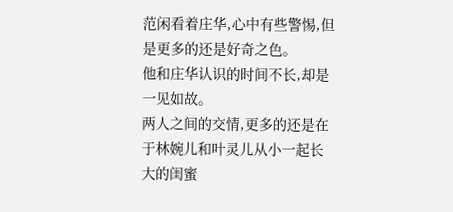范闲看着庄华,心中有些警惕,但是更多的还是好奇之色。
他和庄华认识的时间不长,却是一见如故。
两人之间的交情,更多的还是在于林婉儿和叶灵儿从小一起长大的闺蜜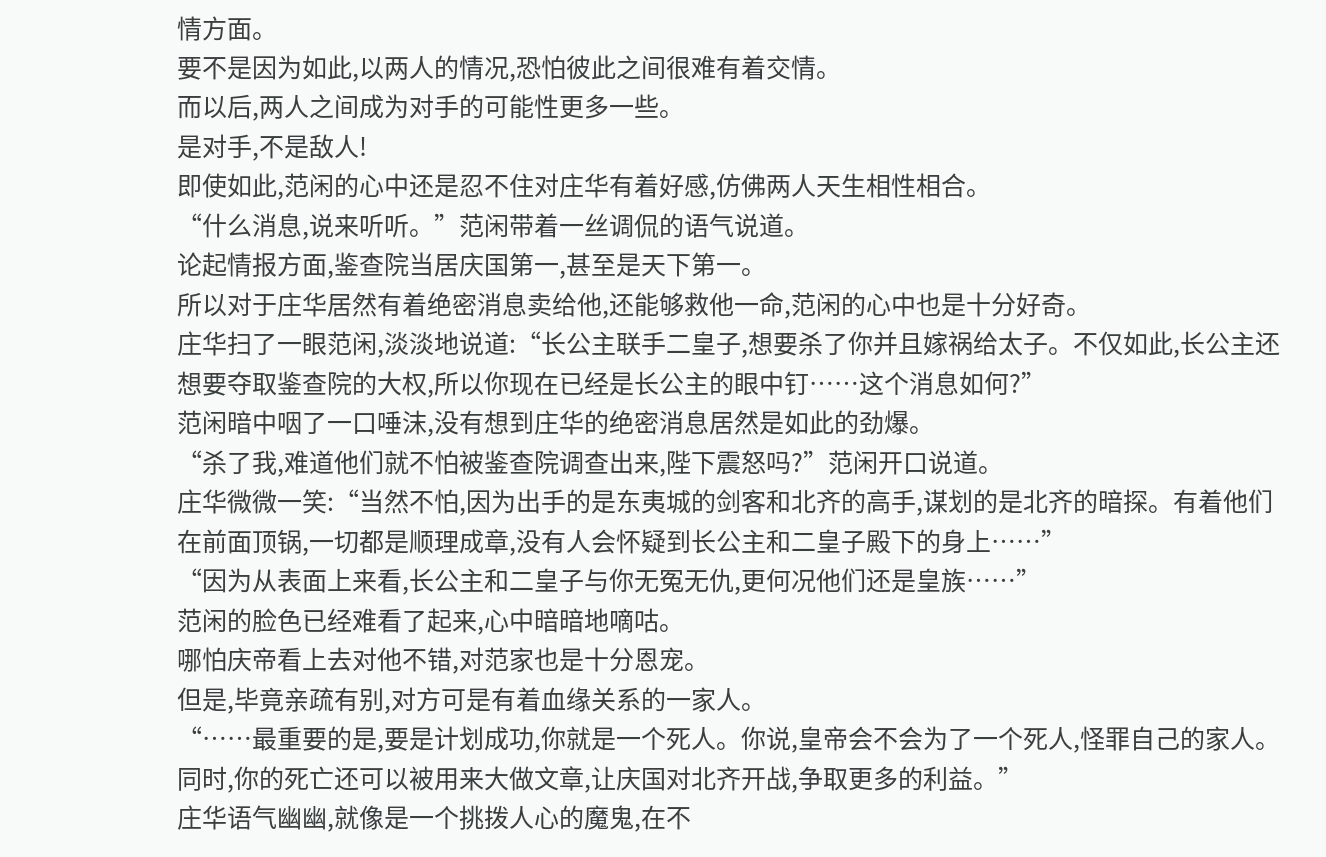情方面。
要不是因为如此,以两人的情况,恐怕彼此之间很难有着交情。
而以后,两人之间成为对手的可能性更多一些。
是对手,不是敌人!
即使如此,范闲的心中还是忍不住对庄华有着好感,仿佛两人天生相性相合。
“什么消息,说来听听。”范闲带着一丝调侃的语气说道。
论起情报方面,鉴查院当居庆国第一,甚至是天下第一。
所以对于庄华居然有着绝密消息卖给他,还能够救他一命,范闲的心中也是十分好奇。
庄华扫了一眼范闲,淡淡地说道:“长公主联手二皇子,想要杀了你并且嫁祸给太子。不仅如此,长公主还想要夺取鉴查院的大权,所以你现在已经是长公主的眼中钉……这个消息如何?”
范闲暗中咽了一口唾沫,没有想到庄华的绝密消息居然是如此的劲爆。
“杀了我,难道他们就不怕被鉴查院调查出来,陛下震怒吗?”范闲开口说道。
庄华微微一笑:“当然不怕,因为出手的是东夷城的剑客和北齐的高手,谋划的是北齐的暗探。有着他们在前面顶锅,一切都是顺理成章,没有人会怀疑到长公主和二皇子殿下的身上……”
“因为从表面上来看,长公主和二皇子与你无冤无仇,更何况他们还是皇族……”
范闲的脸色已经难看了起来,心中暗暗地嘀咕。
哪怕庆帝看上去对他不错,对范家也是十分恩宠。
但是,毕竟亲疏有别,对方可是有着血缘关系的一家人。
“……最重要的是,要是计划成功,你就是一个死人。你说,皇帝会不会为了一个死人,怪罪自己的家人。同时,你的死亡还可以被用来大做文章,让庆国对北齐开战,争取更多的利益。”
庄华语气幽幽,就像是一个挑拨人心的魔鬼,在不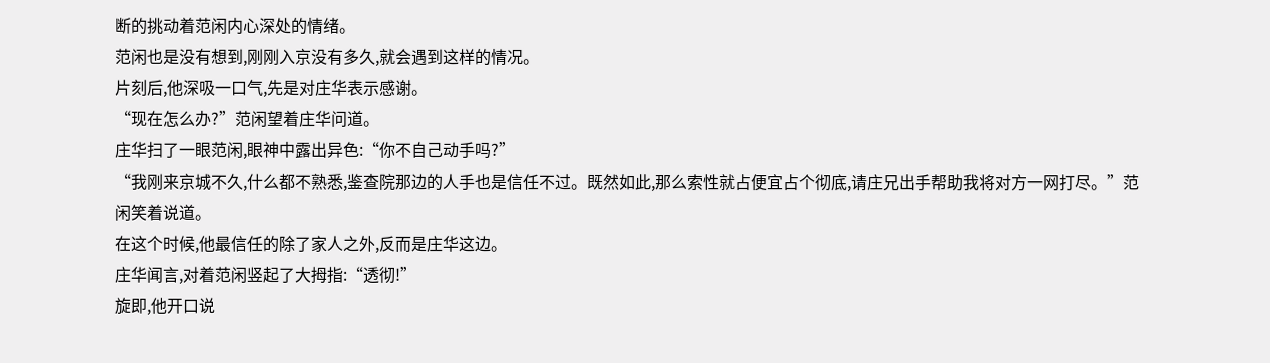断的挑动着范闲内心深处的情绪。
范闲也是没有想到,刚刚入京没有多久,就会遇到这样的情况。
片刻后,他深吸一口气,先是对庄华表示感谢。
“现在怎么办?”范闲望着庄华问道。
庄华扫了一眼范闲,眼神中露出异色:“你不自己动手吗?”
“我刚来京城不久,什么都不熟悉,鉴查院那边的人手也是信任不过。既然如此,那么索性就占便宜占个彻底,请庄兄出手帮助我将对方一网打尽。”范闲笑着说道。
在这个时候,他最信任的除了家人之外,反而是庄华这边。
庄华闻言,对着范闲竖起了大拇指:“透彻!”
旋即,他开口说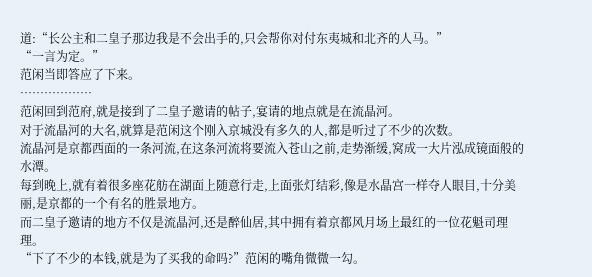道:“长公主和二皇子那边我是不会出手的,只会帮你对付东夷城和北齐的人马。”
“一言为定。”
范闲当即答应了下来。
………………
范闲回到范府,就是接到了二皇子邀请的帖子,宴请的地点就是在流晶河。
对于流晶河的大名,就算是范闲这个刚入京城没有多久的人,都是听过了不少的次数。
流晶河是京都西面的一条河流,在这条河流将要流入苍山之前,走势渐缓,窝成一大片泓成镜面般的水潭。
每到晚上,就有着很多座花舫在湖面上随意行走,上面张灯结彩,像是水晶宫一样夺人眼目,十分美丽,是京都的一个有名的胜景地方。
而二皇子邀请的地方不仅是流晶河,还是醉仙居,其中拥有着京都风月场上最红的一位花魁司理理。
“下了不少的本钱,就是为了买我的命吗?”范闲的嘴角微微一勾。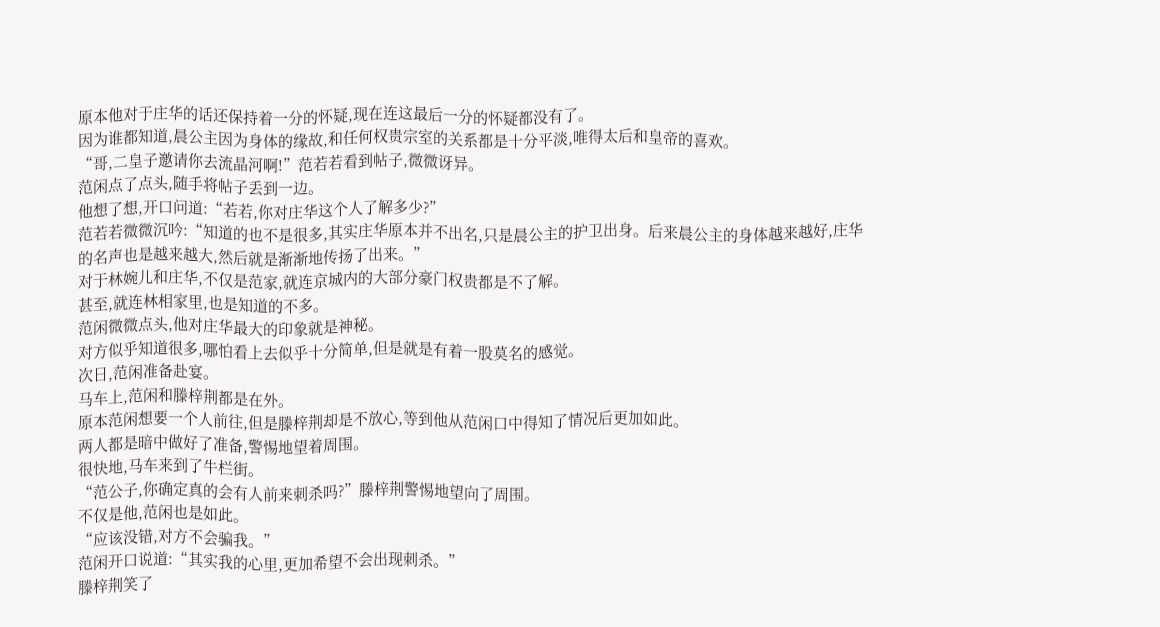原本他对于庄华的话还保持着一分的怀疑,现在连这最后一分的怀疑都没有了。
因为谁都知道,晨公主因为身体的缘故,和任何权贵宗室的关系都是十分平淡,唯得太后和皇帝的喜欢。
“哥,二皇子邀请你去流晶河啊!”范若若看到帖子,微微讶异。
范闲点了点头,随手将帖子丢到一边。
他想了想,开口问道:“若若,你对庄华这个人了解多少?”
范若若微微沉吟:“知道的也不是很多,其实庄华原本并不出名,只是晨公主的护卫出身。后来晨公主的身体越来越好,庄华的名声也是越来越大,然后就是渐渐地传扬了出来。”
对于林婉儿和庄华,不仅是范家,就连京城内的大部分豪门权贵都是不了解。
甚至,就连林相家里,也是知道的不多。
范闲微微点头,他对庄华最大的印象就是神秘。
对方似乎知道很多,哪怕看上去似乎十分简单,但是就是有着一股莫名的感觉。
次日,范闲准备赴宴。
马车上,范闲和滕梓荆都是在外。
原本范闲想要一个人前往,但是滕梓荆却是不放心,等到他从范闲口中得知了情况后更加如此。
两人都是暗中做好了准备,警惕地望着周围。
很快地,马车来到了牛栏街。
“范公子,你确定真的会有人前来刺杀吗?”滕梓荆警惕地望向了周围。
不仅是他,范闲也是如此。
“应该没错,对方不会骗我。”
范闲开口说道:“其实我的心里,更加希望不会出现刺杀。”
滕梓荆笑了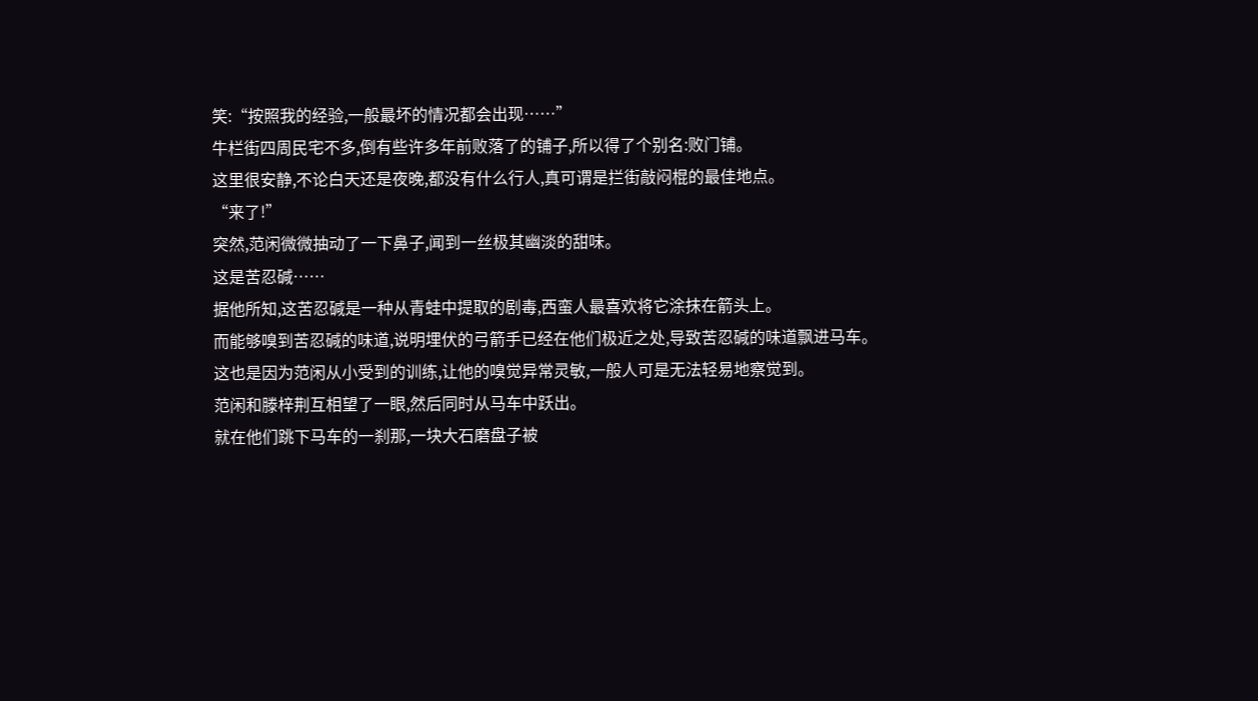笑:“按照我的经验,一般最坏的情况都会出现……”
牛栏街四周民宅不多,倒有些许多年前败落了的铺子,所以得了个别名:败门铺。
这里很安静,不论白天还是夜晚,都没有什么行人,真可谓是拦街敲闷棍的最佳地点。
“来了!”
突然,范闲微微抽动了一下鼻子,闻到一丝极其幽淡的甜味。
这是苦忍碱……
据他所知,这苦忍碱是一种从青蛙中提取的剧毒,西蛮人最喜欢将它涂抹在箭头上。
而能够嗅到苦忍碱的味道,说明埋伏的弓箭手已经在他们极近之处,导致苦忍碱的味道飘进马车。
这也是因为范闲从小受到的训练,让他的嗅觉异常灵敏,一般人可是无法轻易地察觉到。
范闲和滕梓荆互相望了一眼,然后同时从马车中跃出。
就在他们跳下马车的一刹那,一块大石磨盘子被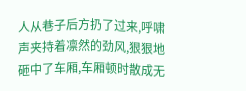人从巷子后方扔了过来,呼啸声夹持着凛然的劲风,狠狠地砸中了车厢,车厢顿时散成无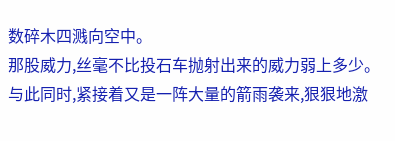数碎木四溅向空中。
那股威力,丝毫不比投石车抛射出来的威力弱上多少。
与此同时,紧接着又是一阵大量的箭雨袭来,狠狠地激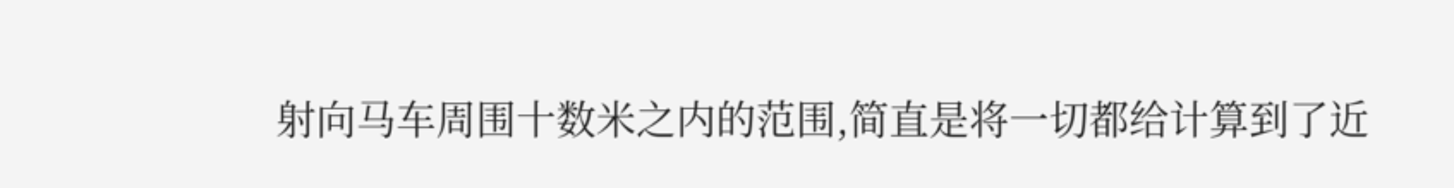射向马车周围十数米之内的范围,简直是将一切都给计算到了近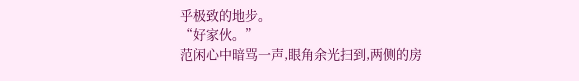乎极致的地步。
“好家伙。”
范闲心中暗骂一声,眼角余光扫到,两侧的房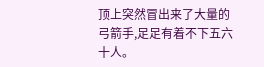顶上突然冒出来了大量的弓箭手,足足有着不下五六十人。